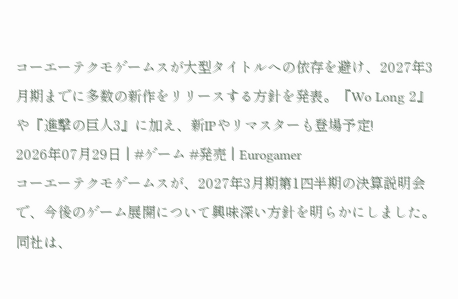コーエーテクモゲームスが大型タイトルへの依存を避け、2027年3月期までに多数の新作をリリースする方針を発表。『Wo Long 2』や『進撃の巨人3』に加え、新IPやリマスターも登場予定!
2026年07月29日 | #ゲーム #発売 | Eurogamer
コーエーテクモゲームスが、2027年3月期第1四半期の決算説明会で、今後のゲーム展開について興味深い方針を明らかにしました。同社は、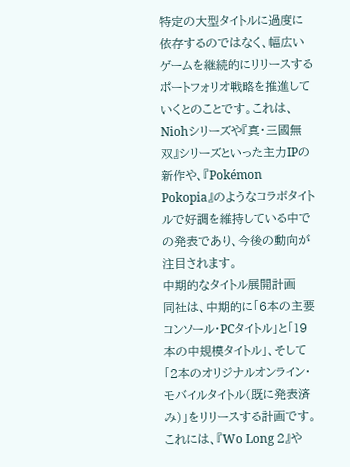特定の大型タイトルに過度に依存するのではなく、幅広いゲームを継続的にリリースするポートフォリオ戦略を推進していくとのことです。これは、Niohシリーズや『真・三國無双』シリーズといった主力IPの新作や、『Pokémon Pokopia』のようなコラボタイトルで好調を維持している中での発表であり、今後の動向が注目されます。
中期的なタイトル展開計画
同社は、中期的に「6本の主要コンソール・PCタイトル」と「19本の中規模タイトル」、そして「2本のオリジナルオンライン・モバイルタイトル(既に発表済み)」をリリースする計画です。これには、『Wo Long 2』や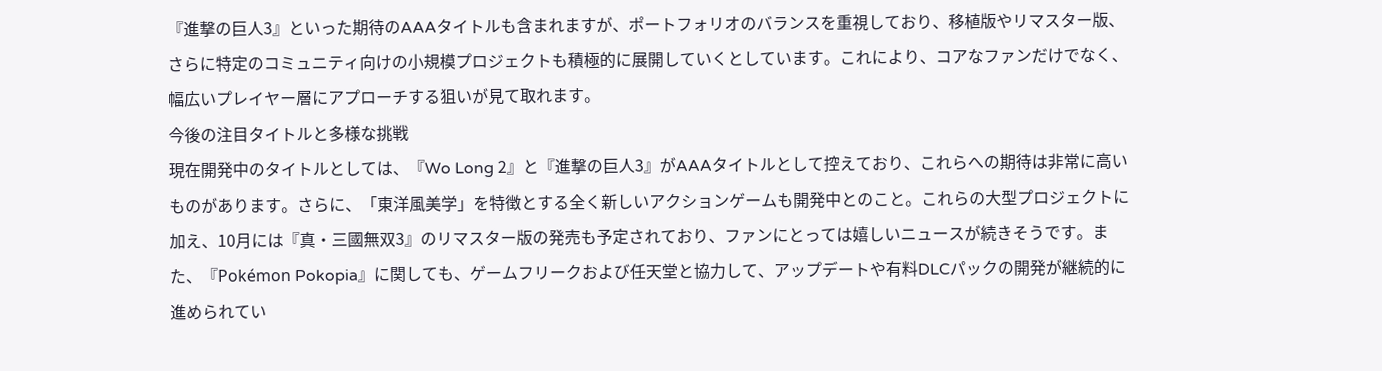『進撃の巨人3』といった期待のAAAタイトルも含まれますが、ポートフォリオのバランスを重視しており、移植版やリマスター版、さらに特定のコミュニティ向けの小規模プロジェクトも積極的に展開していくとしています。これにより、コアなファンだけでなく、幅広いプレイヤー層にアプローチする狙いが見て取れます。
今後の注目タイトルと多様な挑戦
現在開発中のタイトルとしては、『Wo Long 2』と『進撃の巨人3』がAAAタイトルとして控えており、これらへの期待は非常に高いものがあります。さらに、「東洋風美学」を特徴とする全く新しいアクションゲームも開発中とのこと。これらの大型プロジェクトに加え、10月には『真・三國無双3』のリマスター版の発売も予定されており、ファンにとっては嬉しいニュースが続きそうです。また、『Pokémon Pokopia』に関しても、ゲームフリークおよび任天堂と協力して、アップデートや有料DLCパックの開発が継続的に進められてい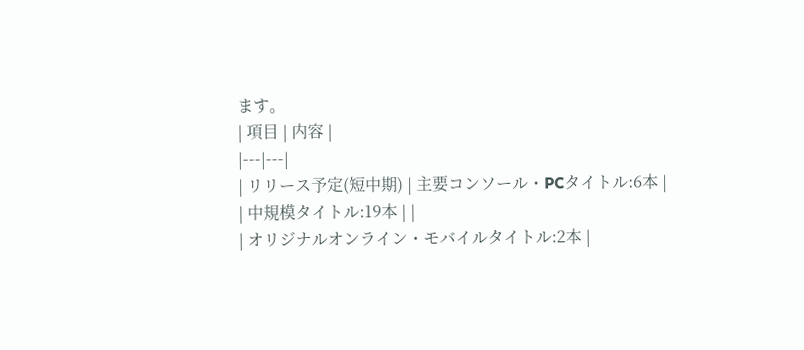ます。
| 項目 | 内容 |
|---|---|
| リリース予定(短中期) | 主要コンソール・PCタイトル:6本 |
| 中規模タイトル:19本 | |
| オリジナルオンライン・モバイルタイトル:2本 |